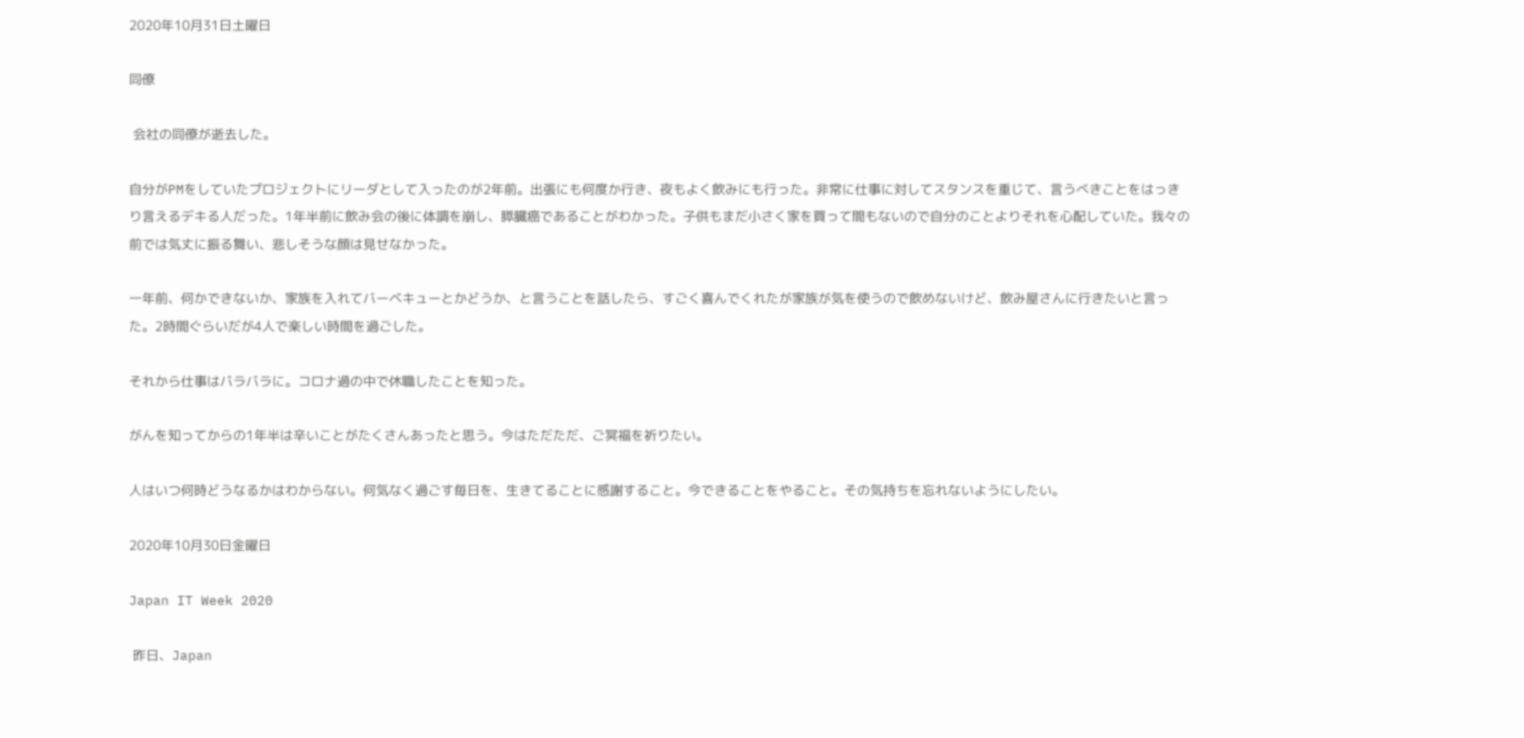2020年10月31日土曜日

同僚

 会社の同僚が逝去した。

自分がPMをしていたプロジェクトにリーダとして入ったのが2年前。出張にも何度か行き、夜もよく飲みにも行った。非常に仕事に対してスタンスを重じて、言うべきことをはっきり言えるデキる人だった。1年半前に飲み会の後に体調を崩し、膵臓癌であることがわかった。子供もまだ小さく家を買って間もないので自分のことよりそれを心配していた。我々の前では気丈に振る舞い、悲しそうな顔は見せなかった。

一年前、何かできないか、家族を入れてバーベキューとかどうか、と言うことを話したら、すごく喜んでくれたが家族が気を使うので飲めないけど、飲み屋さんに行きたいと言った。2時間ぐらいだが4人で楽しい時間を過ごした。

それから仕事はバラバラに。コロナ過の中で休職したことを知った。

がんを知ってからの1年半は辛いことがたくさんあったと思う。今はただただ、ご冥福を祈りたい。

人はいつ何時どうなるかはわからない。何気なく過ごす毎日を、生きてることに感謝すること。今できることをやること。その気持ちを忘れないようにしたい。

2020年10月30日金曜日

Japan IT Week 2020

 昨日、Japan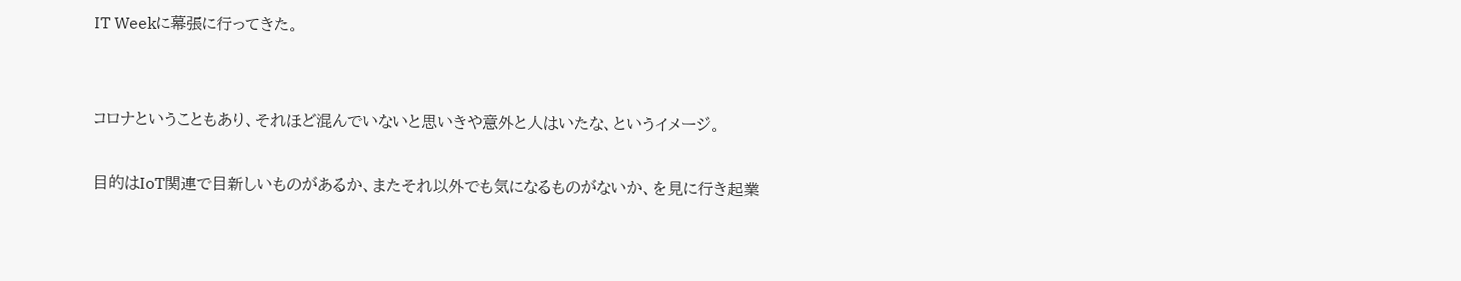IT Weekに幕張に行ってきた。


コロナということもあり、それほど混んでいないと思いきや意外と人はいたな、というイメージ。

目的はIoT関連で目新しいものがあるか、またそれ以外でも気になるものがないか、を見に行き起業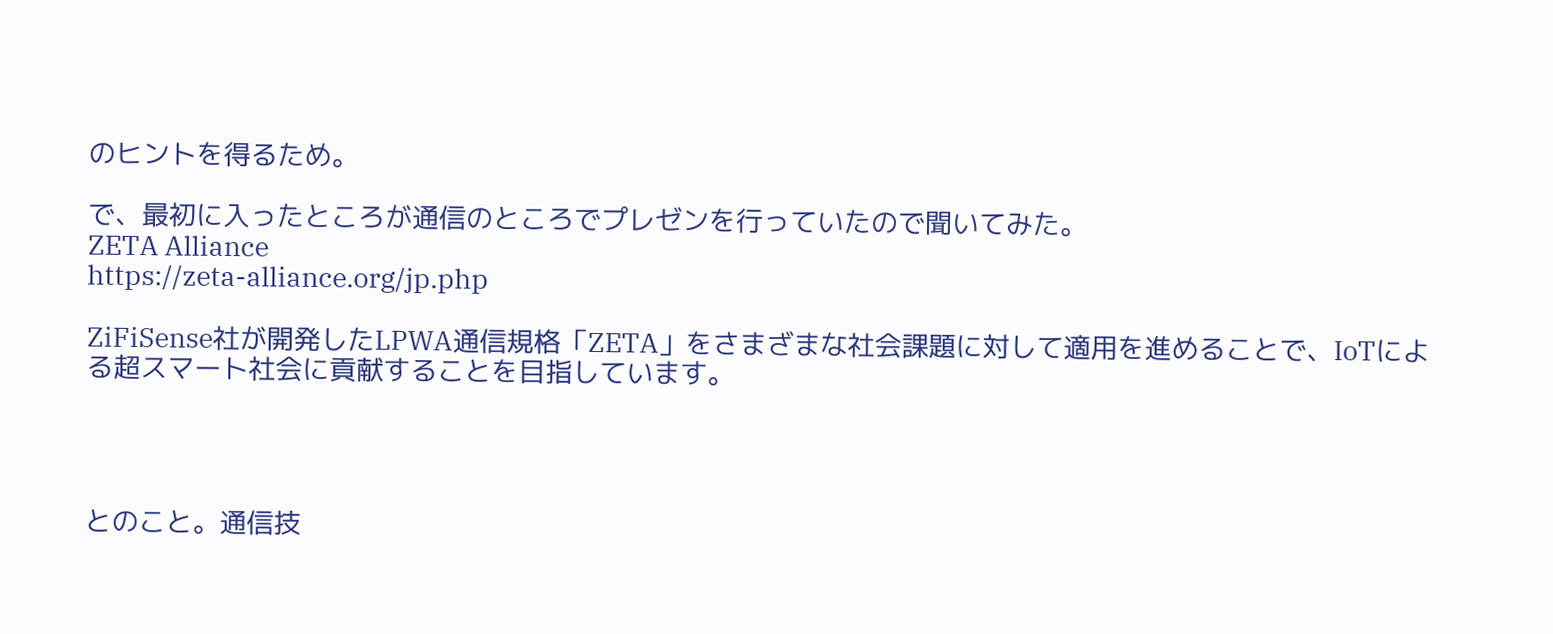のヒントを得るため。

で、最初に入ったところが通信のところでプレゼンを行っていたので聞いてみた。
ZETA Alliance
https://zeta-alliance.org/jp.php

ZiFiSense社が開発したLPWA通信規格「ZETA」をさまざまな社会課題に対して適用を進めることで、IoTによる超スマート社会に貢献することを目指しています。




とのこと。通信技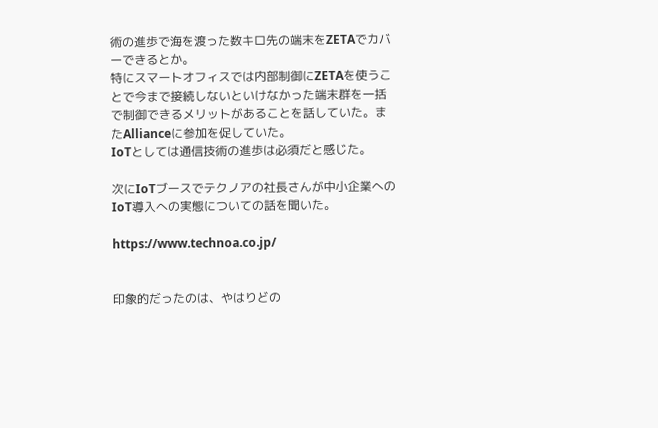術の進歩で海を渡った数キロ先の端末をZETAでカバーできるとか。
特にスマートオフィスでは内部制御にZETAを使うことで今まで接続しないといけなかった端末群を一括で制御できるメリットがあることを話していた。またAllianceに参加を促していた。
IoTとしては通信技術の進歩は必須だと感じた。

次にIoTブースでテクノアの社長さんが中小企業へのIoT導入への実態についての話を聞いた。

https://www.technoa.co.jp/


印象的だったのは、やはりどの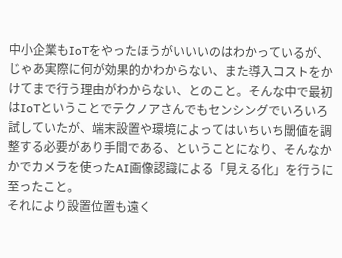中小企業もIoTをやったほうがいいいのはわかっているが、じゃあ実際に何が効果的かわからない、また導入コストをかけてまで行う理由がわからない、とのこと。そんな中で最初はIoTということでテクノアさんでもセンシングでいろいろ試していたが、端末設置や環境によってはいちいち閾値を調整する必要があり手間である、ということになり、そんなかかでカメラを使ったAI画像認識による「見える化」を行うに至ったこと。
それにより設置位置も遠く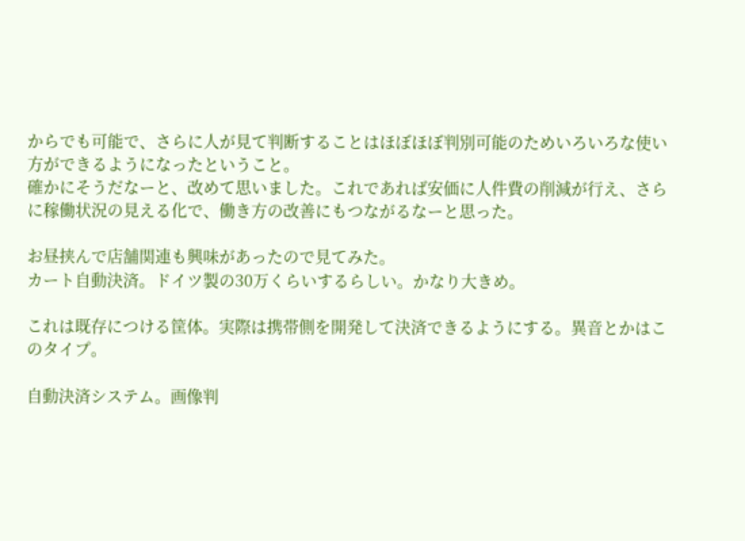からでも可能で、さらに人が見て判断することはほぼほぼ判別可能のためいろいろな使い方ができるようになったということ。
確かにそうだなーと、改めて思いました。これであれば安価に人件費の削減が行え、さらに稼働状況の見える化で、働き方の改善にもつながるなーと思った。

お昼挟んで店舗関連も興味があったので見てみた。
カート自動決済。ドイツ製の30万くらいするらしい。かなり大きめ。

これは既存につける筐体。実際は携帯側を開発して決済できるようにする。異音とかはこのタイプ。

自動決済システム。画像判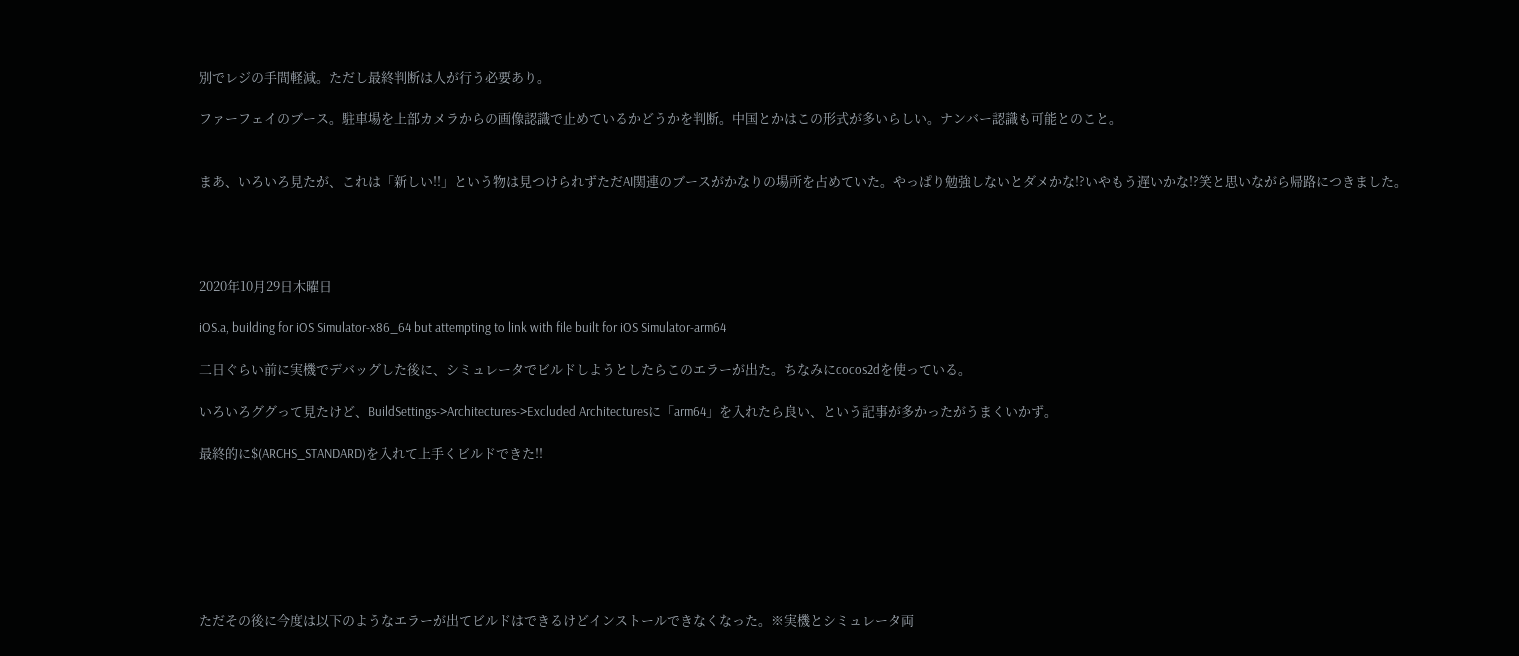別でレジの手間軽減。ただし最終判断は人が行う必要あり。

ファーフェイのブース。駐車場を上部カメラからの画像認識で止めているかどうかを判断。中国とかはこの形式が多いらしい。ナンバー認識も可能とのこと。


まあ、いろいろ見たが、これは「新しい!!」という物は見つけられずただAI関連のブースがかなりの場所を占めていた。やっぱり勉強しないとダメかな!?いやもう遅いかな!?笑と思いながら帰路につきました。




2020年10月29日木曜日

iOS.a, building for iOS Simulator-x86_64 but attempting to link with file built for iOS Simulator-arm64

二日ぐらい前に実機でデバッグした後に、シミュレータでビルドしようとしたらこのエラーが出た。ちなみにcocos2dを使っている。

いろいろググって見たけど、BuildSettings->Architectures->Excluded Architecturesに「arm64」を入れたら良い、という記事が多かったがうまくいかず。

最終的に$(ARCHS_STANDARD)を入れて上手くビルドできた!!







ただその後に今度は以下のようなエラーが出てビルドはできるけどインストールできなくなった。※実機とシミュレータ両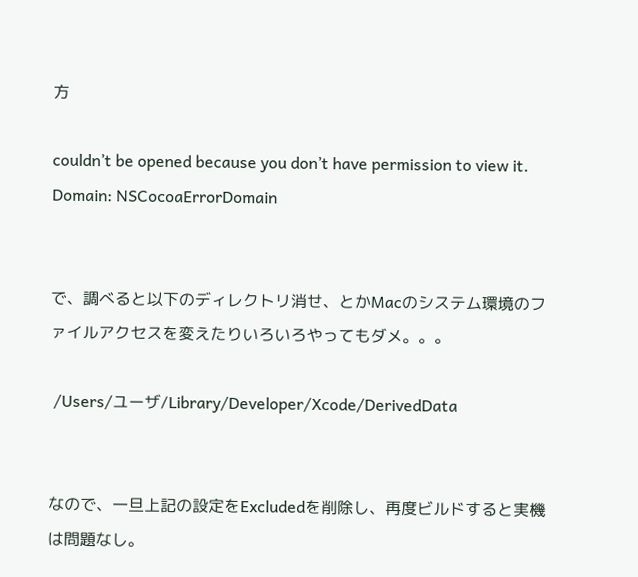方

couldn’t be opened because you don’t have permission to view it. Domain: NSCocoaErrorDomain


で、調べると以下のディレクトリ消せ、とかMacのシステム環境のファイルアクセスを変えたりいろいろやってもダメ。。。

 /Users/ユーザ/Library/Developer/Xcode/DerivedData


なので、一旦上記の設定をExcludedを削除し、再度ビルドすると実機は問題なし。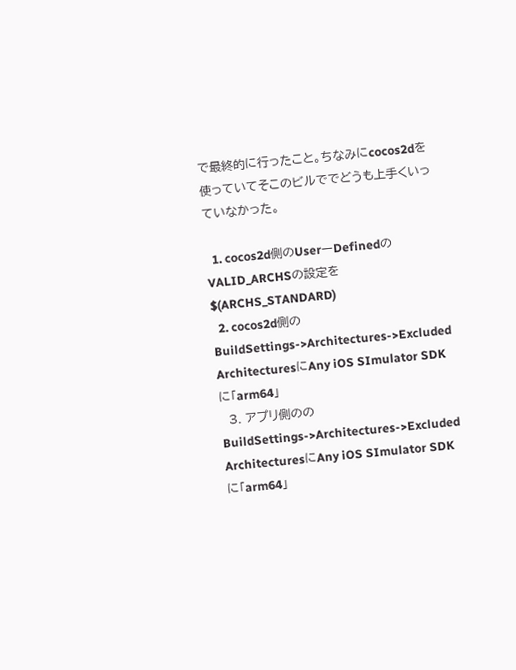で最終的に行ったこと。ちなみにcocos2dを使っていてそこのビルででどうも上手くいっていなかった。

  1. cocos2d側のUserーDefinedのVALID_ARCHSの設定を$(ARCHS_STANDARD)
  2. cocos2d側のBuildSettings->Architectures->Excluded ArchitecturesにAny iOS SImulator SDKに「arm64」
  3. アプリ側ののBuildSettings->Architectures->Excluded ArchitecturesにAny iOS SImulator SDKに「arm64」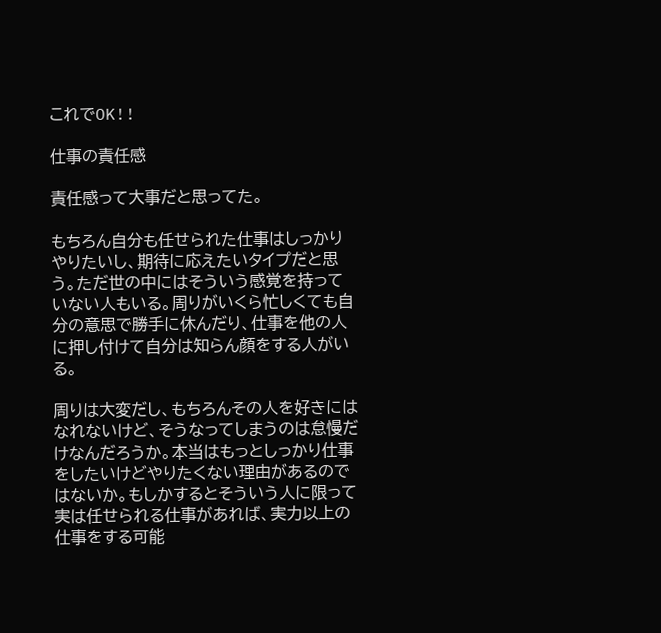これでOK!!

仕事の責任感

責任感って大事だと思ってた。

もちろん自分も任せられた仕事はしっかりやりたいし、期待に応えたいタイプだと思う。ただ世の中にはそういう感覚を持っていない人もいる。周りがいくら忙しくても自分の意思で勝手に休んだり、仕事を他の人に押し付けて自分は知らん顔をする人がいる。

周りは大変だし、もちろんその人を好きにはなれないけど、そうなってしまうのは怠慢だけなんだろうか。本当はもっとしっかり仕事をしたいけどやりたくない理由があるのではないか。もしかするとそういう人に限って実は任せられる仕事があれば、実力以上の仕事をする可能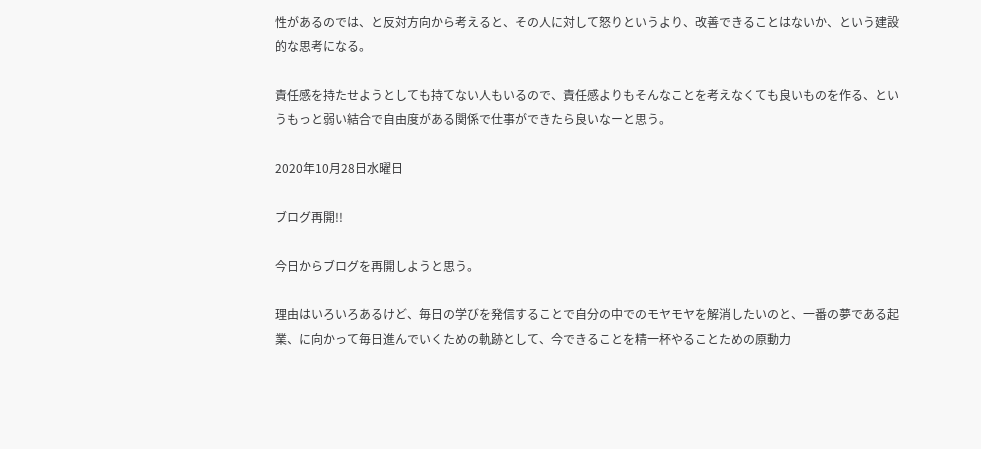性があるのでは、と反対方向から考えると、その人に対して怒りというより、改善できることはないか、という建設的な思考になる。

責任感を持たせようとしても持てない人もいるので、責任感よりもそんなことを考えなくても良いものを作る、というもっと弱い結合で自由度がある関係で仕事ができたら良いなーと思う。

2020年10月28日水曜日

ブログ再開!!

今日からブログを再開しようと思う。

理由はいろいろあるけど、毎日の学びを発信することで自分の中でのモヤモヤを解消したいのと、一番の夢である起業、に向かって毎日進んでいくための軌跡として、今できることを精一杯やることための原動力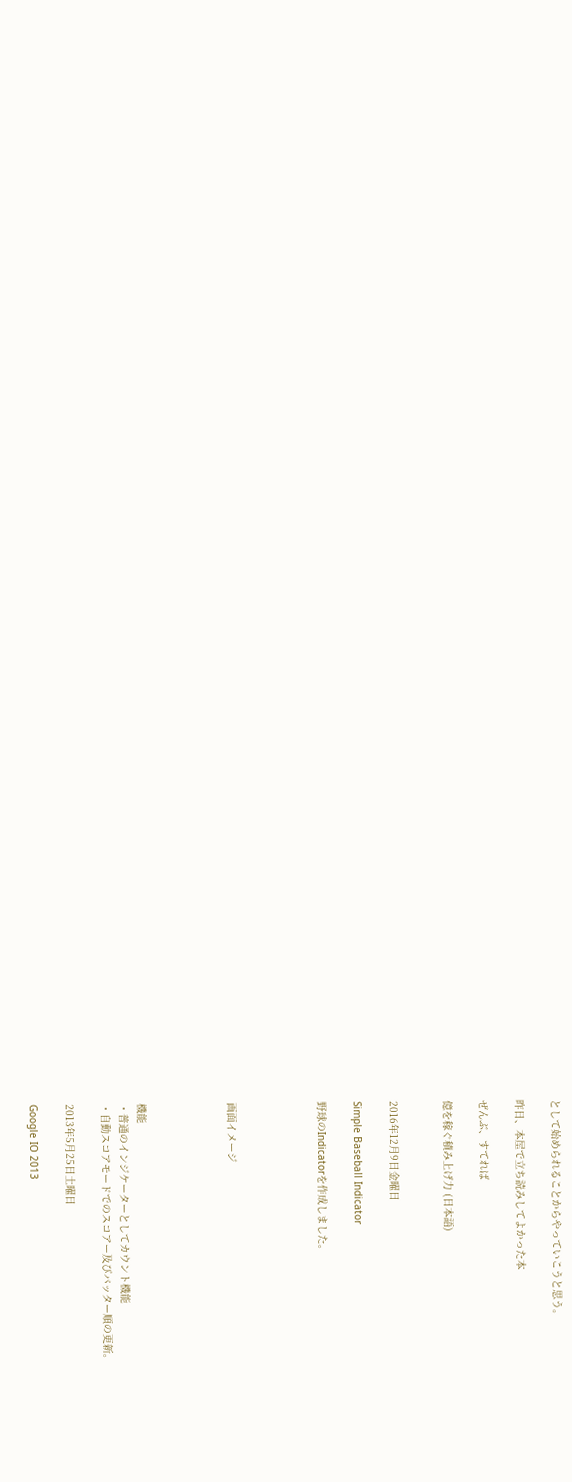として始められることからやっていこうと思う。

昨日、本屋で立ち読みしてよかった本

ぜんぶ、すてれば

億を稼ぐ積み上げ力 (日本語)


2016年12月9日金曜日

Simple Baseball Indicator

野球のIndicatorを作成しました。




画面イメージ




機能
・普通のインジケーターとしてカウント機能
・自動スコアモードでのスコアー及びバッター順の更新。

2013年5月25日土曜日

Google IO 2013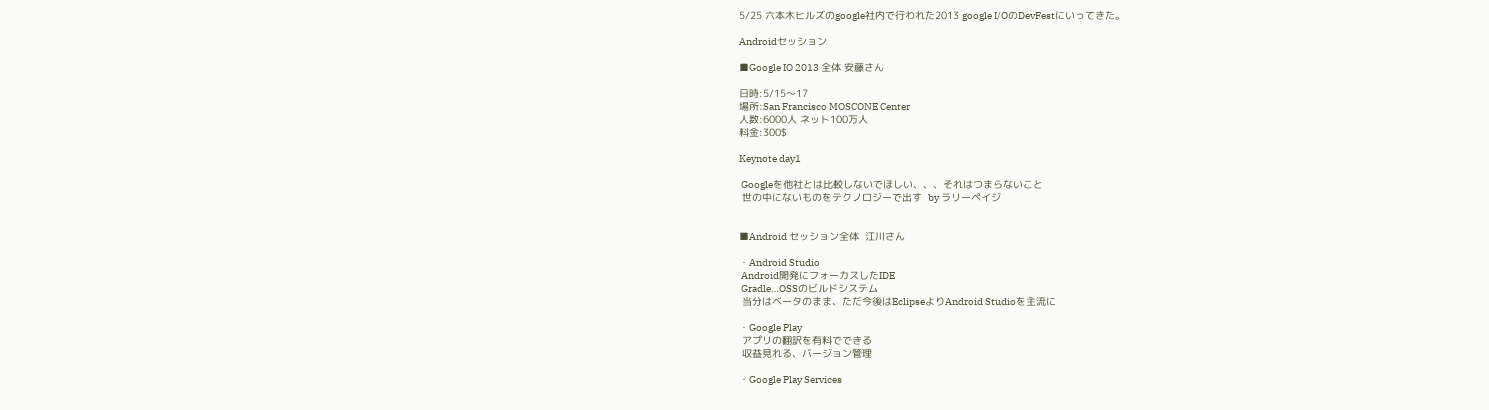5/25 六本木ヒルズのgoogle社内で行われた2013 google I/OのDevFestにいってきた。

Androidセッション

■Google IO 2013 全体 安藤さん

日時:5/15〜17
場所:San Francisco MOSCONE Center
人数:6000人 ネット100万人
料金:300$

Keynote day1

 Googleを他社とは比較しないでほしい、、、それはつまらないこと
 世の中にないものをテクノロジーで出す  by ラリーペイジ


■Android セッション全体  江川さん

・Android Studio
 Android開発にフォーカスしたIDE
 Gradle…OSSのビルドシステム
 当分はベータのまま、ただ今後はEclipseよりAndroid Studioを主流に

・Google Play
 アプリの翻訳を有料でできる
 収益見れる、バージョン管理

・Google Play Services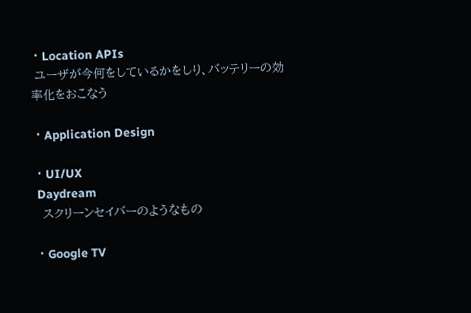・Location APIs
 ユーザが今何をしているかをしり、バッテリーの効率化をおこなう

・Application Design

・UI/UX
 Daydream
  スクリーンセイバーのようなもの

・Google TV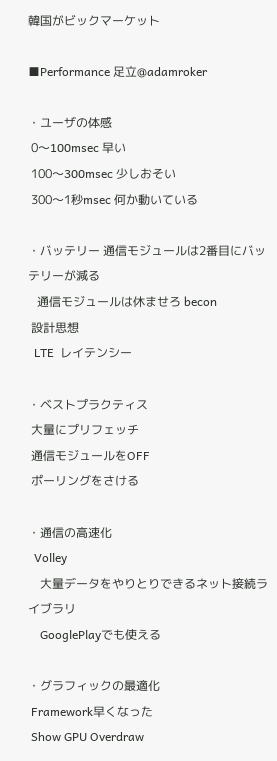韓国がビックマーケット

■Performance 足立@adamroker

・ユーザの体感
 0〜100msec 早い
 100〜300msec 少しおそい
 300〜1秒msec 何か動いている

・バッテリー 通信モジュールは2番目にバッテリーが減る
   通信モジュールは休ませろ becon
 設計思想
  LTE  レイテンシー

・ベストプラクティス
 大量にプリフェッチ
 通信モジュールをOFF
 ポーリングをさける

・通信の高速化
  Volley
    大量データをやりとりできるネット接続ライブラリ
    GooglePlayでも使える

・グラフィックの最適化
 Framework早くなった
 Show GPU Overdraw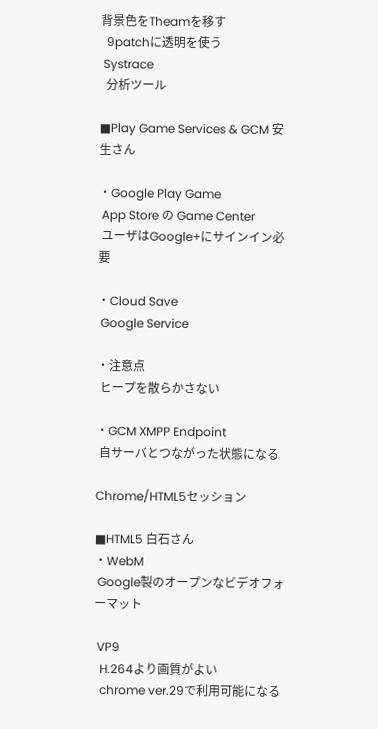背景色をTheamを移す
  9patchに透明を使う
 Systrace
  分析ツール

■Play Game Services & GCM 安生さん

・Google Play Game
 App Store の Game Center
 ユーザはGoogle+にサインイン必要

・Cloud Save
 Google Service

・注意点
 ヒープを散らかさない

・GCM XMPP Endpoint
 自サーバとつながった状態になる

Chrome/HTML5セッション

■HTML5 白石さん
・WebM
 Google製のオープンなビデオフォーマット

 VP9
  H.264より画質がよい
  chrome ver.29で利用可能になる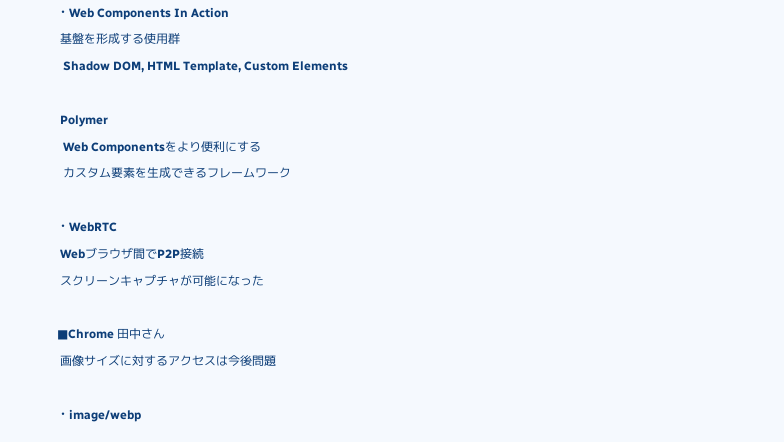・Web Components In Action
 基盤を形成する使用群
  Shadow DOM, HTML Template, Custom Elements

 Polymer
  Web Componentsをより便利にする
  カスタム要素を生成できるフレームワーク

・WebRTC
 Webブラウザ間でP2P接続
 スクリーンキャプチャが可能になった

■Chrome 田中さん
 画像サイズに対するアクセスは今後問題

・image/webp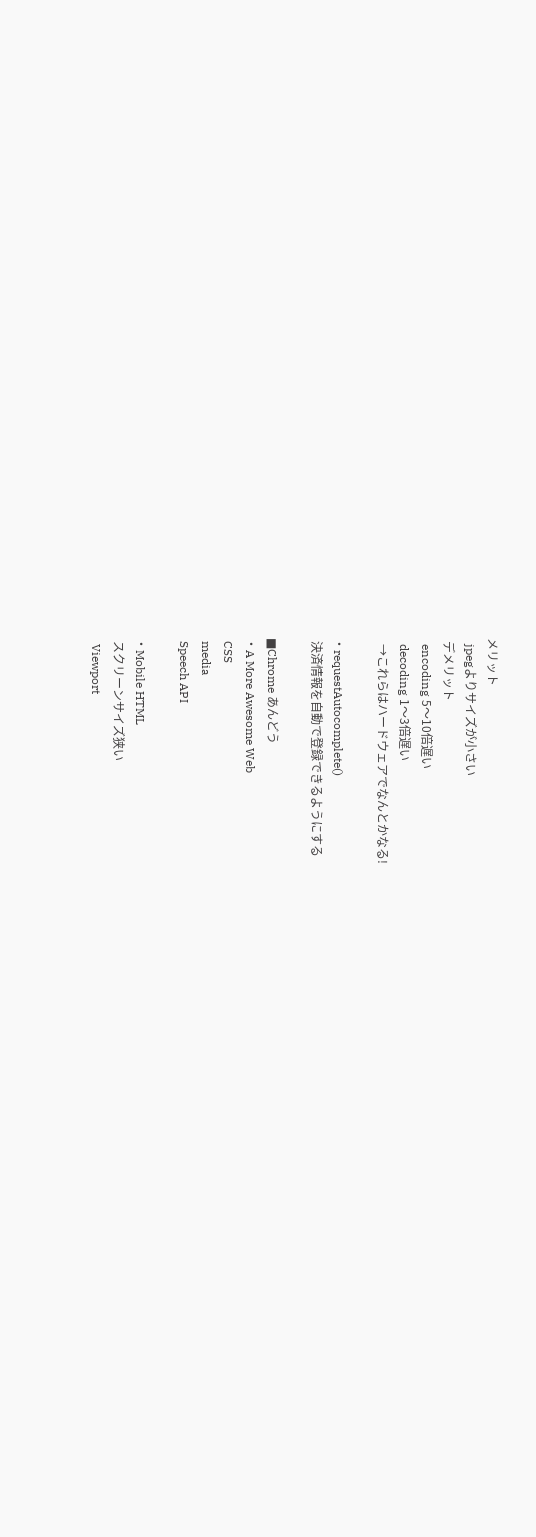メリット
  jpegよりサイズが小さい
 デメリット
  encoding 5〜10倍遅い
  decoding 1〜3倍遅い
  →これらはハードウェアでなんとかなる!

・requestAutocomplete()
 決済情報を自動で登録できるようにする

■Chrome あんどう
・A More Awesome Web
 CSS
 media
 Speech API

・Mobile HTML
 スクリーンサイズ狭い
  Viewport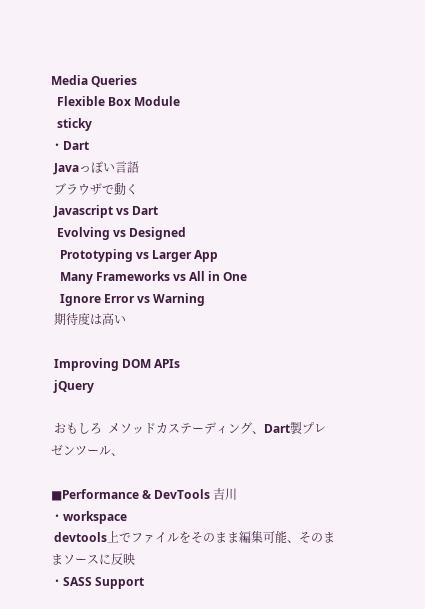Media Queries
  Flexible Box Module
  sticky
・Dart
 Javaっぽい言語
 ブラウザで動く
 Javascript vs Dart
  Evolving vs Designed
   Prototyping vs Larger App
   Many Frameworks vs All in One
   Ignore Error vs Warning
 期待度は高い

 Improving DOM APIs
 jQuery

 おもしろ  メソッドカステーディング、Dart製プレゼンツール、

■Performance & DevTools 吉川
・workspace
 devtools上でファイルをそのまま編集可能、そのままソースに反映
・SASS Support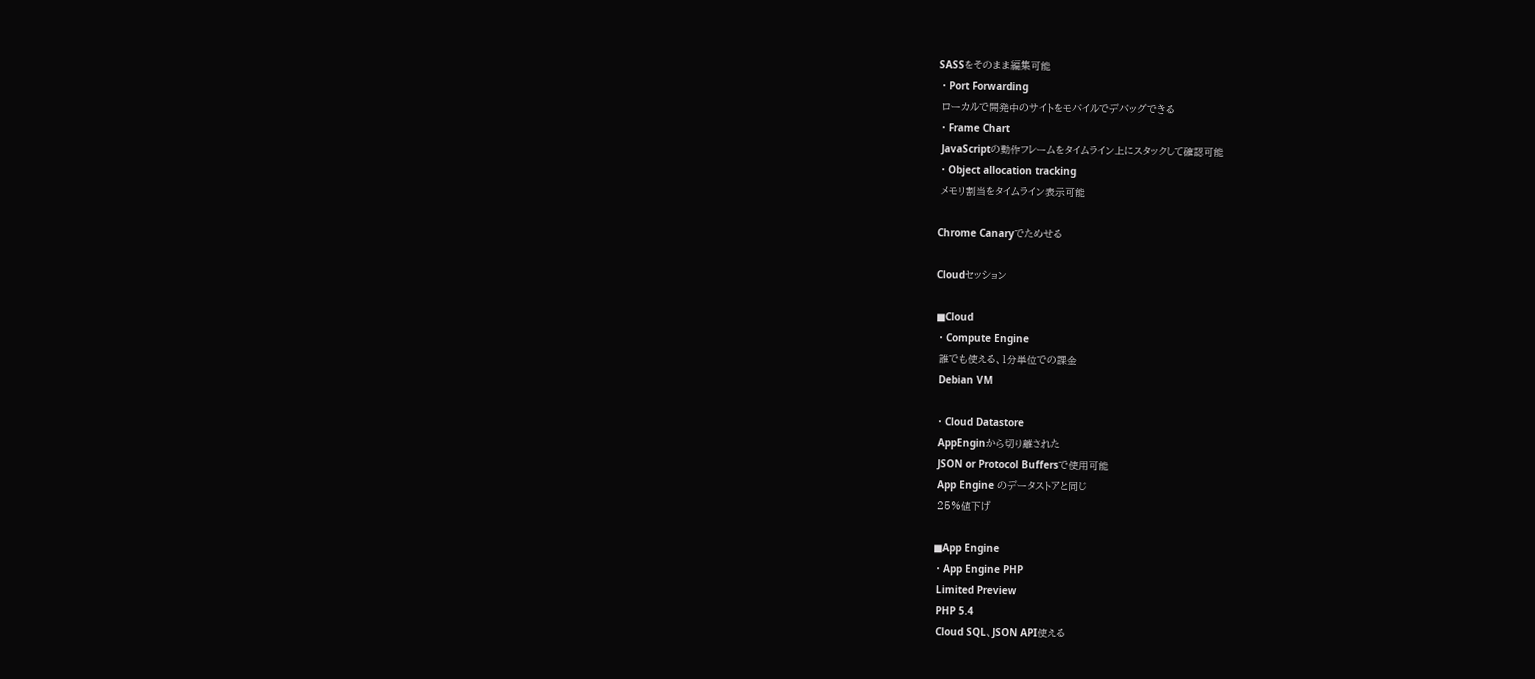SASSをそのまま編集可能
・Port Forwarding
 ローカルで開発中のサイトをモバイルでデバッグできる
・Frame Chart
 JavaScriptの動作フレームをタイムライン上にスタックして確認可能
・Object allocation tracking
 メモリ割当をタイムライン表示可能

Chrome Canaryでためせる

Cloudセッション

■Cloud
・Compute Engine
 誰でも使える、1分単位での課金
 Debian VM

・Cloud Datastore
 AppEnginから切り離された
 JSON or Protocol Buffersで使用可能
 App Engine のデータストアと同じ
 25%値下げ

■App Engine
・App Engine PHP
 Limited Preview
 PHP 5.4
 Cloud SQL、JSON API使える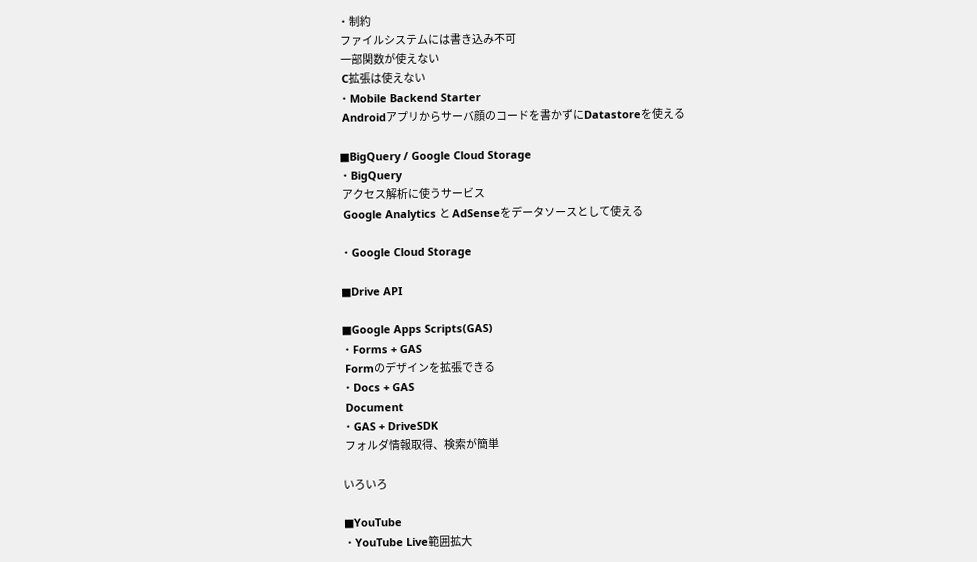・制約
 ファイルシステムには書き込み不可
 一部関数が使えない
 C拡張は使えない
・Mobile Backend Starter
 Androidアプリからサーバ顔のコードを書かずにDatastoreを使える

■BigQuery / Google Cloud Storage
・BigQuery
 アクセス解析に使うサービス
 Google Analytics と AdSenseをデータソースとして使える

・Google Cloud Storage

■Drive API

■Google Apps Scripts(GAS)
・Forms + GAS
 Formのデザインを拡張できる
・Docs + GAS
 Document
・GAS + DriveSDK
 フォルダ情報取得、検索が簡単

いろいろ

■YouTube
・YouTube Live範囲拡大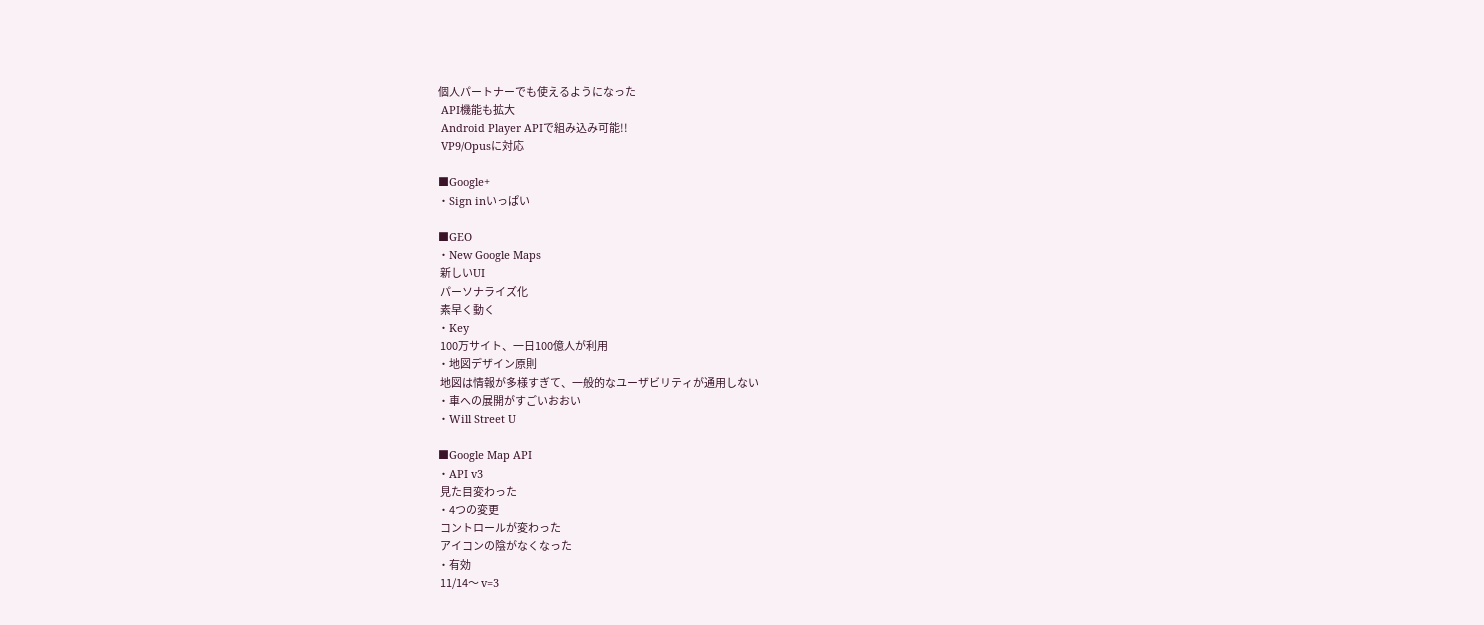個人パートナーでも使えるようになった
 API機能も拡大
 Android Player APIで組み込み可能!!
 VP9/Opusに対応

■Google+
・Sign inいっぱい

■GEO
・New Google Maps
 新しいUI
 パーソナライズ化
 素早く動く
・Key
 100万サイト、一日100億人が利用
・地図デザイン原則
 地図は情報が多様すぎて、一般的なユーザビリティが通用しない
・車への展開がすごいおおい
・Will Street U

■Google Map API
・API v3
 見た目変わった
・4つの変更
 コントロールが変わった
 アイコンの陰がなくなった
・有効
 11/14〜 v=3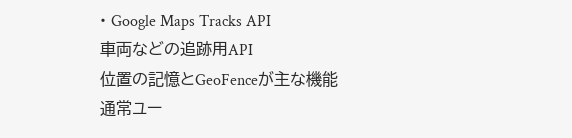・Google Maps Tracks API
 車両などの追跡用API
 位置の記憶とGeoFenceが主な機能
 通常ユー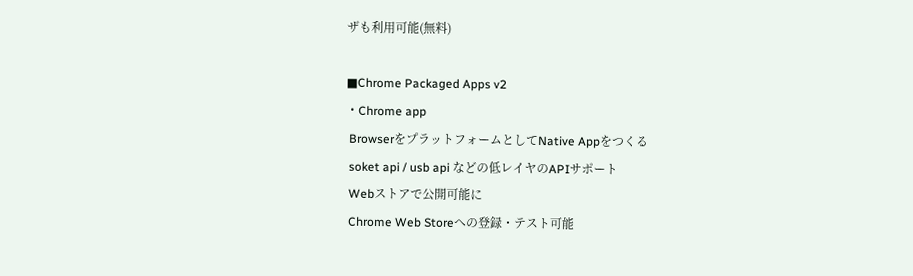ザも利用可能(無料)

■Chrome Packaged Apps v2
・Chrome app
 BrowserをプラットフォームとしてNative Appをつくる
 soket api / usb api などの低レイヤのAPIサポート
 Webストアで公開可能に
 Chrome Web Storeへの登録・テスト可能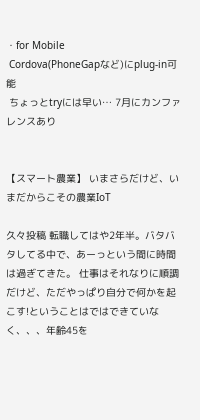・for Mobile
 Cordova(PhoneGapなど)にplug-in可能
 ちょっとtryには早い… 7月にカンファレンスあり


【スマート農業】 いまさらだけど、いまだからこその農業IoT

久々投稿 転職してはや2年半。バタバタしてる中で、あーっという間に時間は過ぎてきた。 仕事はそれなりに順調だけど、ただやっぱり自分で何かを起こす!ということはではできていなく、、、年齢45を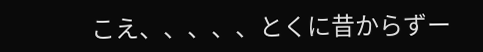こえ、、、、、とくに昔からずー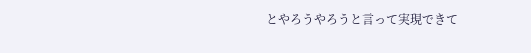とやろうやろうと言って実現できて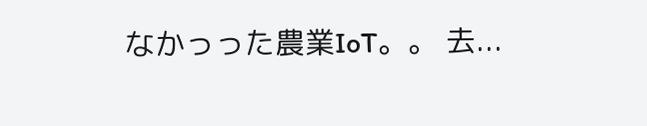なかっった農業IoT。。 去...